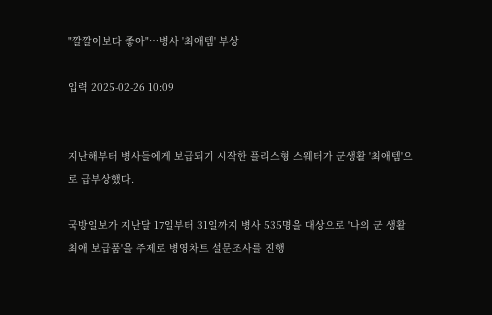"깔깔이보다 좋아"…병사 '최애템' 부상

입력 2025-02-26 10:09


지난해부터 병사들에게 보급되기 시작한 플리스형 스웨터가 군생활 '최애템'으로 급부상했다.

국방일보가 지난달 17일부터 31일까지 병사 535명을 대상으로 '나의 군 생활 최애 보급품'을 주제로 병영차트 설문조사를 진행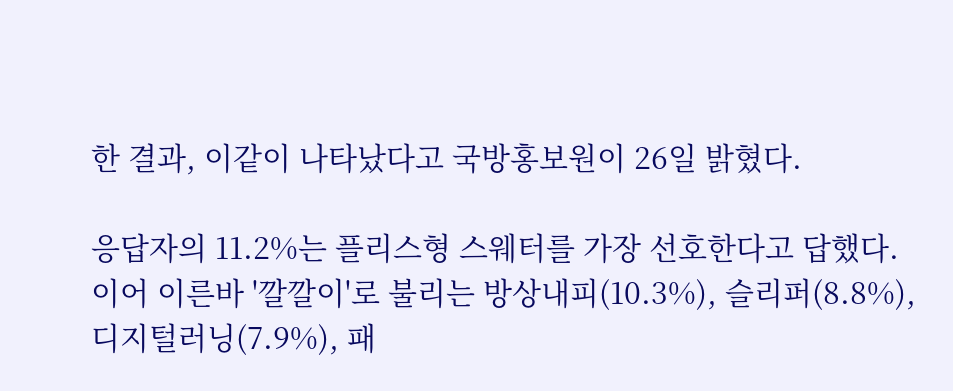한 결과, 이같이 나타났다고 국방홍보원이 26일 밝혔다.

응답자의 11.2%는 플리스형 스웨터를 가장 선호한다고 답했다. 이어 이른바 '깔깔이'로 불리는 방상내피(10.3%), 슬리퍼(8.8%), 디지털러닝(7.9%), 패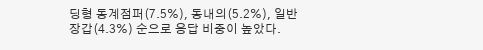딩형 동계점퍼(7.5%), 동내의(5.2%), 일반장갑(4.3%) 순으로 응답 비중이 높았다.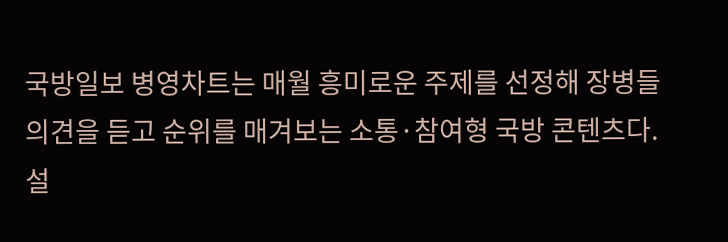국방일보 병영차트는 매월 흥미로운 주제를 선정해 장병들 의견을 듣고 순위를 매겨보는 소통·참여형 국방 콘텐츠다. 설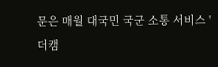문은 매월 대국민 국군 소통 서비스 '더캠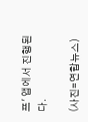프' 앱에서 진행된다.

(사진=연합뉴스)